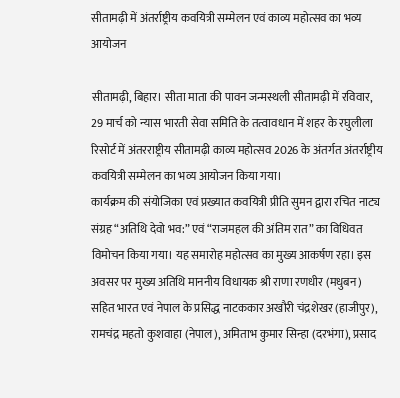सीतामढ़ी में अंतर्राष्ट्रीय कवयित्री सम्मेलन एवं काव्य महोत्सव का भव्य आयोजन

सीतामढ़ी, बिहार। सीता माता की पावन जन्मस्थली सीतामढ़ी में रविवार, 29 मार्च को न्यास भारती सेवा समिति के तत्वावधान में शहर के रघुलीला रिसोर्ट में अंतरराष्ट्रीय सीतामढ़ी काव्य महोत्सव 2026 के अंतर्गत अंतर्राष्ट्रीय कवयित्री सम्मेलन का भव्य आयोजन किया गया।
कार्यक्रम की संयोजिका एवं प्रख्यात कवयित्री प्रीति सुमन द्वारा रचित नाट्य संग्रह “अतिथि देवो भव:” एवं “राजमहल की अंतिम रात” का विधिवत विमोचन किया गया। यह समारोह महोत्सव का मुख्य आकर्षण रहा। इस अवसर पर मुख्य अतिथि माननीय विधायक श्री राणा रणधीर (मधुबन) सहित भारत एवं नेपाल के प्रसिद्ध नाटककार अखौरी चंद्रशेखर (हाजीपुर), रामचंद्र महतो कुशवाहा (नेपाल), अमिताभ कुमार सिन्हा (दरभंगा), प्रसाद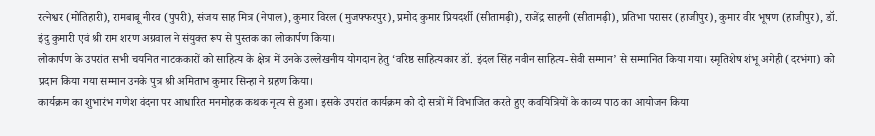रत्नेश्वर (मोतिहारी), रामबाबू नीरव (पुपरी), संजय साह मित्र (नेपाल), कुमार विरल (मुजफ्फरपुर), प्रमोद कुमार प्रियदर्शी (सीतामढ़ी), राजेंद्र साहनी (सीतामढ़ी), प्रतिभा परासर (हाजीपुर), कुमार वीर भूषण (हाजीपुर), डॉ. इंदु कुमारी एवं श्री राम शरण अग्रवाल ने संयुक्त रूप से पुस्तक का लोकार्पण किया।
लोकार्पण के उपरांत सभी चयनित नाटककारों को साहित्य के क्षेत्र में उनके उल्लेखनीय योगदान हेतु ‘वरिष्ठ साहित्यकार डॉ. इंदल सिंह नवीन साहित्य-सेवी सम्मान’ से सम्मानित किया गया। स्मृतिशेष शंभू अगेही (दरभंगा) को प्रदान किया गया सम्मान उनके पुत्र श्री अमिताभ कुमार सिन्हा ने ग्रहण किया।
कार्यक्रम का शुभारंभ गणेश वंदना पर आधारित मनमोहक कथक नृत्य से हुआ। इसके उपरांत कार्यक्रम को दो सत्रों में विभाजित करते हुए कवयित्रियों के काव्य पाठ का आयोजन किया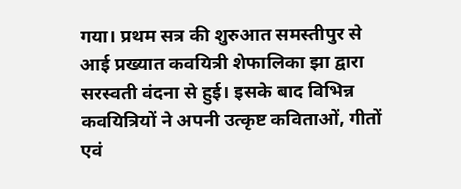गया। प्रथम सत्र की शुरुआत समस्तीपुर से आई प्रख्यात कवयित्री शेफालिका झा द्वारा सरस्वती वंदना से हुई। इसके बाद विभिन्न कवयित्रियों ने अपनी उत्कृष्ट कविताओं, गीतों एवं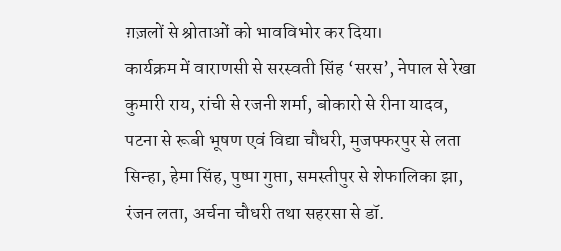ग़ज़लों से श्रोताओं को भावविभोर कर दिया।
कार्यक्रम में वाराणसी से सरस्वती सिंह ‘सरस’, नेपाल से रेखा कुमारी राय, रांची से रजनी शर्मा, बोकारो से रीना यादव, पटना से रूबी भूषण एवं विद्या चौधरी, मुजफ्फरपुर से लता सिन्हा, हेमा सिंह, पुष्पा गुप्ता, समस्तीपुर से शेफालिका झा, रंजन लता, अर्चना चौधरी तथा सहरसा से डॉ.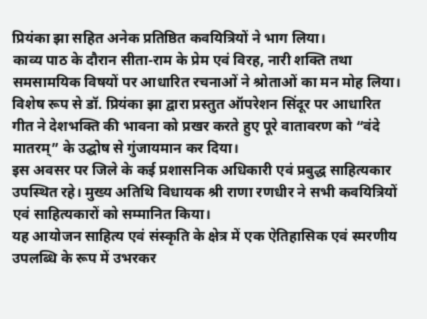प्रियंका झा सहित अनेक प्रतिष्ठित कवयित्रियों ने भाग लिया।
काव्य पाठ के दौरान सीता-राम के प्रेम एवं विरह, नारी शक्ति तथा समसामयिक विषयों पर आधारित रचनाओं ने श्रोताओं का मन मोह लिया। विशेष रूप से डॉ. प्रियंका झा द्वारा प्रस्तुत ऑपरेशन सिंदूर पर आधारित गीत ने देशभक्ति की भावना को प्रखर करते हुए पूरे वातावरण को “वंदे मातरम्” के उद्घोष से गुंजायमान कर दिया।
इस अवसर पर जिले के कई प्रशासनिक अधिकारी एवं प्रबुद्ध साहित्यकार उपस्थित रहे। मुख्य अतिथि विधायक श्री राणा रणधीर ने सभी कवयित्रियों एवं साहित्यकारों को सम्मानित किया।
यह आयोजन साहित्य एवं संस्कृति के क्षेत्र में एक ऐतिहासिक एवं स्मरणीय उपलब्धि के रूप में उभरकर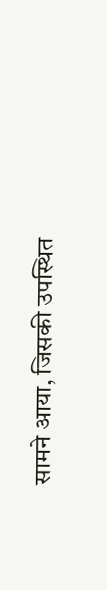सामने आया, जिसकी उपस्थित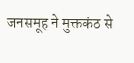जनसमूह ने मुक्तकंठ से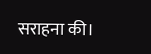सराहना की।